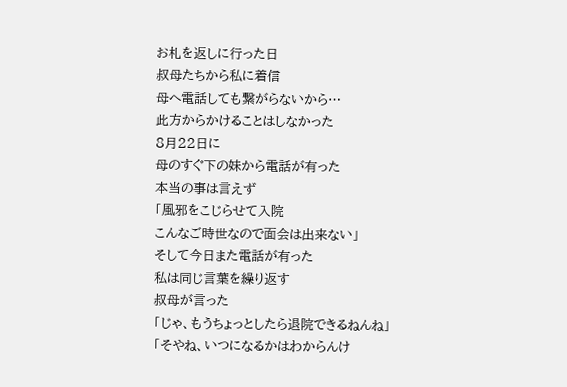お札を返しに行った日
叔母たちから私に着信
母へ電話しても繋がらないから…
此方からかけることはしなかった
8月22日に
母のすぐ下の妹から電話が有った
本当の事は言えず
「風邪をこじらせて入院
こんなご時世なので面会は出来ない」
そして今日また電話が有った
私は同じ言葉を繰り返す
叔母が言った
「じゃ、もうちょっとしたら退院できるねんね」
「そやね、いつになるかはわからんけ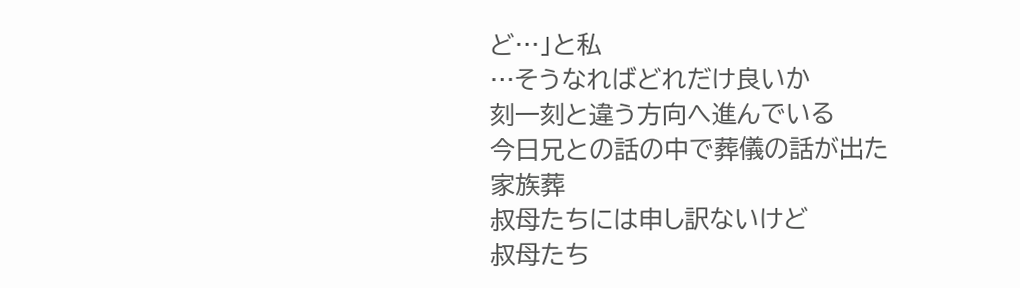ど…」と私
…そうなればどれだけ良いか
刻一刻と違う方向へ進んでいる
今日兄との話の中で葬儀の話が出た
家族葬
叔母たちには申し訳ないけど
叔母たち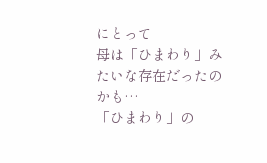にとって
母は「ひまわり」みたいな存在だったのかも…
「ひまわり」の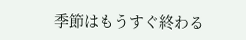季節はもうすぐ終わる